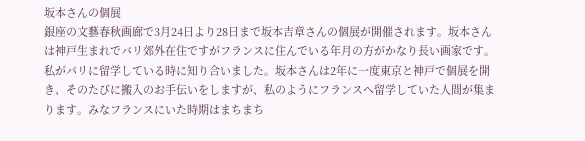坂本さんの個展
銀座の文藝春秋画廊で3月24日より28日まで坂本吉章さんの個展が開催されます。坂本さんは神戸生まれでバリ郊外在住ですがフランスに住んでいる年月の方がかなり長い画家です。私がパリに留学している時に知り合いました。坂本さんは2年に一度東京と神戸で個展を開き、そのたびに搬入のお手伝いをしますが、私のようにフランスへ留学していた人間が集まります。みなフランスにいた時期はまちまち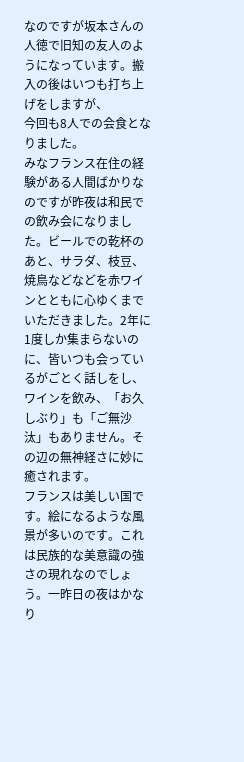なのですが坂本さんの人徳で旧知の友人のようになっています。搬入の後はいつも打ち上げをしますが、
今回も8人での会食となりました。
みなフランス在住の経験がある人間ばかりなのですが昨夜は和民での飲み会になりました。ビールでの乾杯のあと、サラダ、枝豆、焼鳥などなどを赤ワインとともに心ゆくまでいただきました。2年に1度しか集まらないのに、皆いつも会っているがごとく話しをし、ワインを飲み、「お久しぶり」も「ご無沙汰」もありません。その辺の無神経さに妙に癒されます。
フランスは美しい国です。絵になるような風景が多いのです。これは民族的な美意識の強さの現れなのでしょう。一昨日の夜はかなり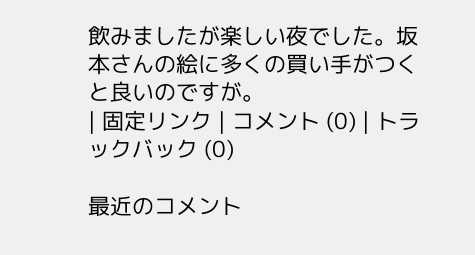飲みましたが楽しい夜でした。坂本さんの絵に多くの買い手がつくと良いのですが。
| 固定リンク | コメント (0) | トラックバック (0)

最近のコメント